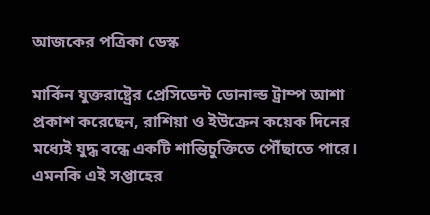আজকের পত্রিকা ডেস্ক

মার্কিন যুক্তরাষ্ট্রের প্রেসিডেন্ট ডোনাল্ড ট্রাম্প আশা প্রকাশ করেছেন, রাশিয়া ও ইউক্রেন কয়েক দিনের মধ্যেই যুদ্ধ বন্ধে একটি শান্তিচুক্তিতে পৌঁছাতে পারে। এমনকি এই সপ্তাহের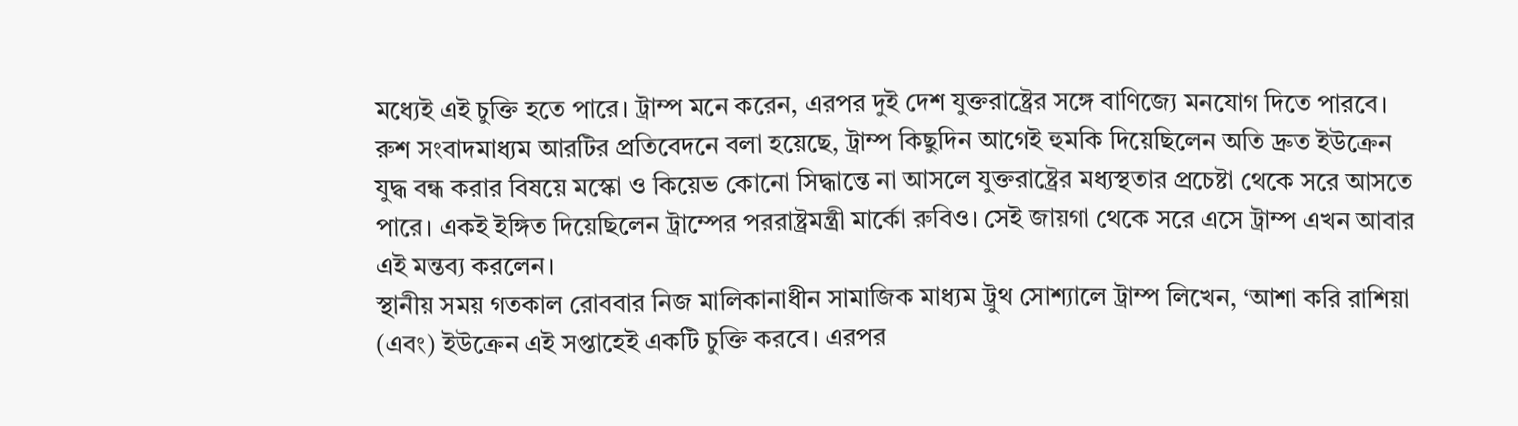মধ্যেই এই চুক্তি হতে পারে। ট্রাম্প মনে করেন, এরপর দুই দেশ যুক্তরাষ্ট্রের সঙ্গে বাণিজ্যে মনযোগ দিতে পারবে।
রুশ সংবাদমাধ্যম আরটির প্রতিবেদনে বলা হয়েছে, ট্রাম্প কিছুদিন আগেই হুমকি দিয়েছিলেন অতি দ্রুত ইউক্রেন যুদ্ধ বন্ধ করার বিষয়ে মস্কো ও কিয়েভ কোনো সিদ্ধান্তে না আসলে যুক্তরাষ্ট্রের মধ্যস্থতার প্রচেষ্টা থেকে সরে আসতে পারে। একই ইঙ্গিত দিয়েছিলেন ট্রাম্পের পররাষ্ট্রমন্ত্রী মার্কো রুবিও। সেই জায়গা থেকে সরে এসে ট্রাম্প এখন আবার এই মন্তব্য করলেন।
স্থানীয় সময় গতকাল রোববার নিজ মালিকানাধীন সামাজিক মাধ্যম ট্রুথ সোশ্যালে ট্রাম্প লিখেন, ‘আশা করি রাশিয়া (এবং) ইউক্রেন এই সপ্তাহেই একটি চুক্তি করবে। এরপর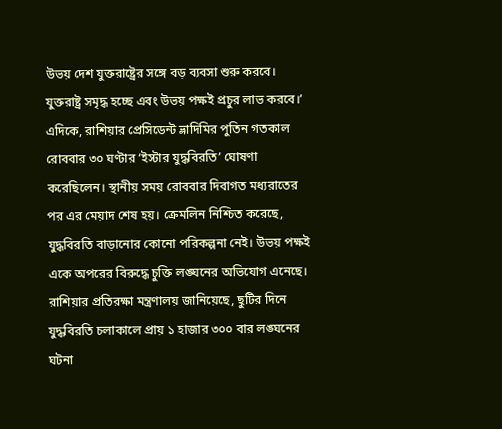উভয় দেশ যুক্তরাষ্ট্রের সঙ্গে বড় ব্যবসা শুরু করবে। যুক্তরাষ্ট্র সমৃদ্ধ হচ্ছে এবং উভয় পক্ষই প্রচুর লাভ করবে।’
এদিকে, রাশিয়ার প্রেসিডেন্ট ভ্লাদিমির পুতিন গতকাল রোববার ৩০ ঘণ্টার ‘ইস্টার যুদ্ধবিরতি’ ঘোষণা করেছিলেন। স্থানীয় সময় রোববার দিবাগত মধ্যরাতের পর এর মেয়াদ শেষ হয়। ক্রেমলিন নিশ্চিত করেছে, যুদ্ধবিরতি বাড়ানোর কোনো পরিকল্পনা নেই। উভয় পক্ষই একে অপরের বিরুদ্ধে চুক্তি লঙ্ঘনের অভিযোগ এনেছে।
রাশিয়ার প্রতিরক্ষা মন্ত্রণালয় জানিয়েছে, ছুটির দিনে যুদ্ধবিরতি চলাকালে প্রায় ১ হাজার ৩০০ বার লঙ্ঘনের ঘটনা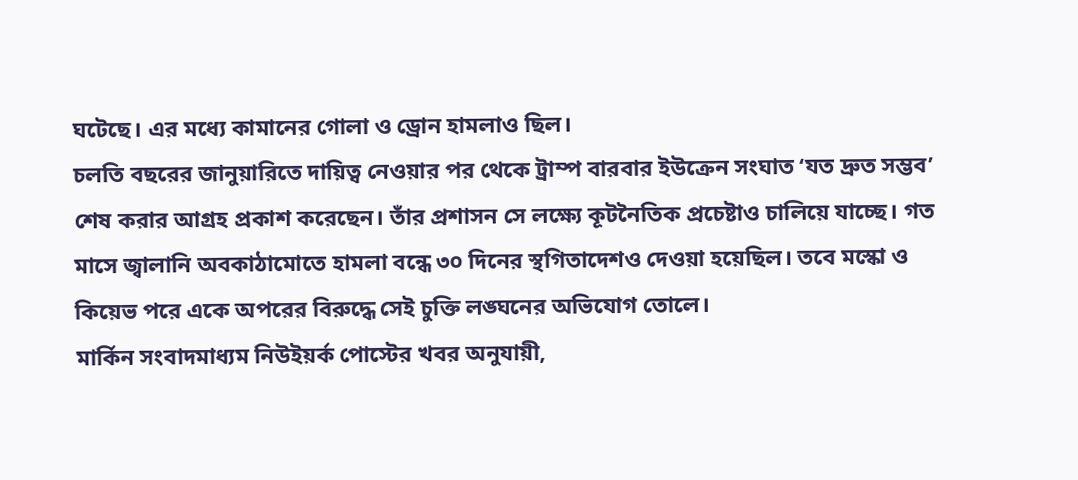ঘটেছে। এর মধ্যে কামানের গোলা ও ড্রোন হামলাও ছিল।
চলতি বছরের জানুয়ারিতে দায়িত্ব নেওয়ার পর থেকে ট্রাম্প বারবার ইউক্রেন সংঘাত ‘যত দ্রুত সম্ভব’ শেষ করার আগ্রহ প্রকাশ করেছেন। তাঁর প্রশাসন সে লক্ষ্যে কূটনৈতিক প্রচেষ্টাও চালিয়ে যাচ্ছে। গত মাসে জ্বালানি অবকাঠামোতে হামলা বন্ধে ৩০ দিনের স্থগিতাদেশও দেওয়া হয়েছিল। তবে মস্কো ও কিয়েভ পরে একে অপরের বিরুদ্ধে সেই চুক্তি লঙ্ঘনের অভিযোগ তোলে।
মার্কিন সংবাদমাধ্যম নিউইয়র্ক পোস্টের খবর অনুযায়ী,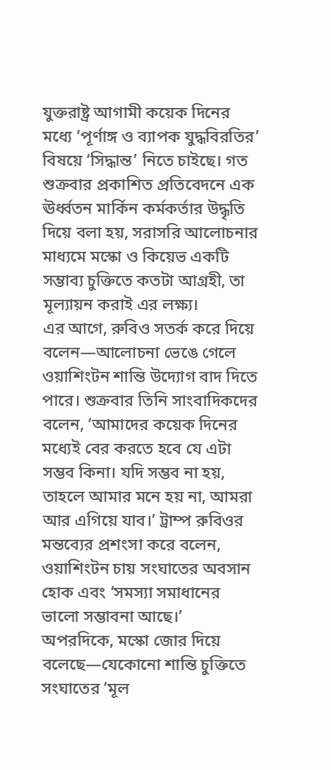যুক্তরাষ্ট্র আগামী কয়েক দিনের মধ্যে ‘পূর্ণাঙ্গ ও ব্যাপক যুদ্ধবিরতির’ বিষয়ে ‘সিদ্ধান্ত’ নিতে চাইছে। গত শুক্রবার প্রকাশিত প্রতিবেদনে এক ঊর্ধ্বতন মার্কিন কর্মকর্তার উদ্ধৃতি দিয়ে বলা হয়, সরাসরি আলোচনার মাধ্যমে মস্কো ও কিয়েভ একটি সম্ভাব্য চুক্তিতে কতটা আগ্রহী, তা মূল্যায়ন করাই এর লক্ষ্য।
এর আগে, রুবিও সতর্ক করে দিয়ে বলেন—আলোচনা ভেঙে গেলে ওয়াশিংটন শান্তি উদ্যোগ বাদ দিতে পারে। শুক্রবার তিনি সাংবাদিকদের বলেন, ‘আমাদের কয়েক দিনের মধ্যেই বের করতে হবে যে এটা সম্ভব কিনা। যদি সম্ভব না হয়, তাহলে আমার মনে হয় না, আমরা আর এগিয়ে যাব।’ ট্রাম্প রুবিওর মন্তব্যের প্রশংসা করে বলেন, ওয়াশিংটন চায় সংঘাতের অবসান হোক এবং ‘সমস্যা সমাধানের ভালো সম্ভাবনা আছে।’
অপরদিকে, মস্কো জোর দিয়ে বলেছে—যেকোনো শান্তি চুক্তিতে সংঘাতের ‘মূল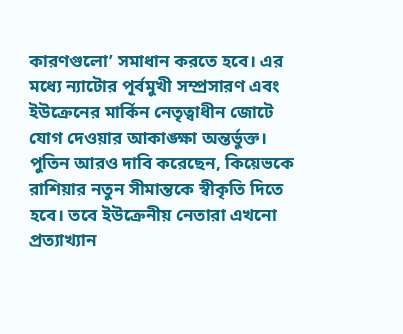কারণগুলো’ সমাধান করতে হবে। এর মধ্যে ন্যাটোর পূর্বমুখী সম্প্রসারণ এবং ইউক্রেনের মার্কিন নেতৃত্বাধীন জোটে যোগ দেওয়ার আকাঙ্ক্ষা অন্তর্ভুক্ত। পুতিন আরও দাবি করেছেন, কিয়েভকে রাশিয়ার নতুন সীমান্তকে স্বীকৃতি দিতে হবে। তবে ইউক্রেনীয় নেতারা এখনো প্রত্যাখ্যান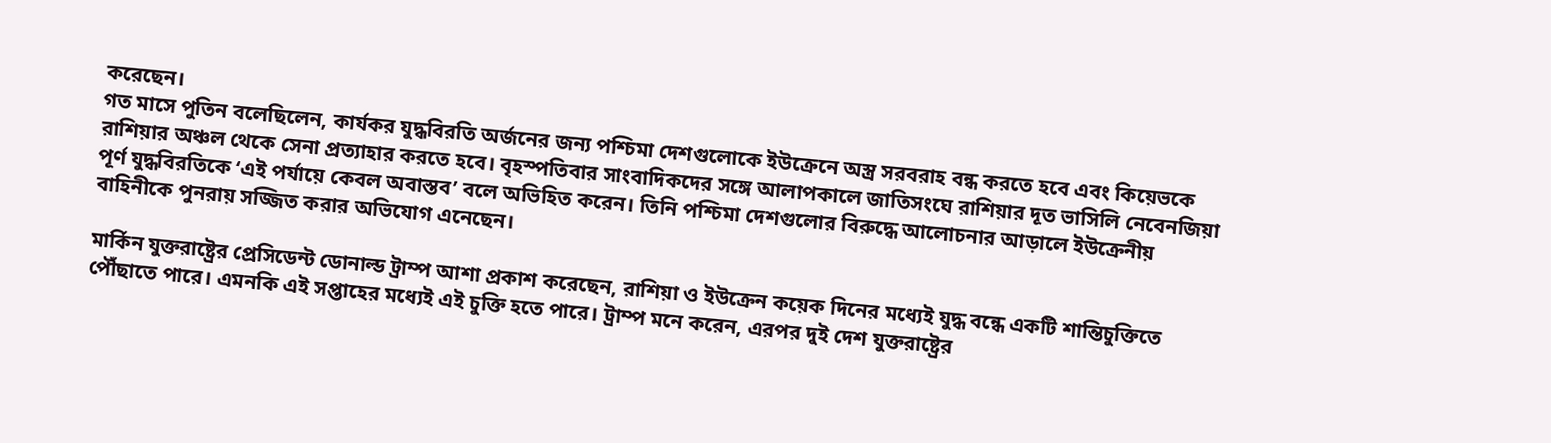করেছেন।
গত মাসে পুতিন বলেছিলেন, কার্যকর যুদ্ধবিরতি অর্জনের জন্য পশ্চিমা দেশগুলোকে ইউক্রেনে অস্ত্র সরবরাহ বন্ধ করতে হবে এবং কিয়েভকে রাশিয়ার অঞ্চল থেকে সেনা প্রত্যাহার করতে হবে। বৃহস্পতিবার সাংবাদিকদের সঙ্গে আলাপকালে জাতিসংঘে রাশিয়ার দূত ভাসিলি নেবেনজিয়া পূর্ণ যুদ্ধবিরতিকে ‘এই পর্যায়ে কেবল অবাস্তব’ বলে অভিহিত করেন। তিনি পশ্চিমা দেশগুলোর বিরুদ্ধে আলোচনার আড়ালে ইউক্রেনীয় বাহিনীকে পুনরায় সজ্জিত করার অভিযোগ এনেছেন।

মার্কিন যুক্তরাষ্ট্রের প্রেসিডেন্ট ডোনাল্ড ট্রাম্প আশা প্রকাশ করেছেন, রাশিয়া ও ইউক্রেন কয়েক দিনের মধ্যেই যুদ্ধ বন্ধে একটি শান্তিচুক্তিতে পৌঁছাতে পারে। এমনকি এই সপ্তাহের মধ্যেই এই চুক্তি হতে পারে। ট্রাম্প মনে করেন, এরপর দুই দেশ যুক্তরাষ্ট্রের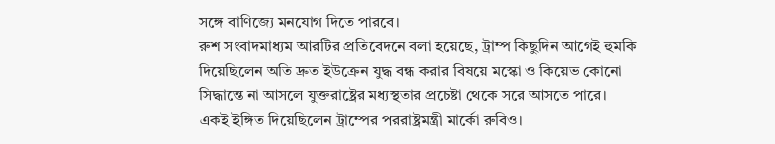সঙ্গে বাণিজ্যে মনযোগ দিতে পারবে।
রুশ সংবাদমাধ্যম আরটির প্রতিবেদনে বলা হয়েছে, ট্রাম্প কিছুদিন আগেই হুমকি দিয়েছিলেন অতি দ্রুত ইউক্রেন যুদ্ধ বন্ধ করার বিষয়ে মস্কো ও কিয়েভ কোনো সিদ্ধান্তে না আসলে যুক্তরাষ্ট্রের মধ্যস্থতার প্রচেষ্টা থেকে সরে আসতে পারে। একই ইঙ্গিত দিয়েছিলেন ট্রাম্পের পররাষ্ট্রমন্ত্রী মার্কো রুবিও।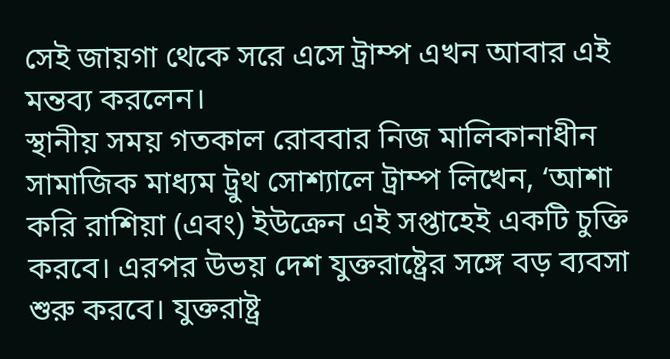সেই জায়গা থেকে সরে এসে ট্রাম্প এখন আবার এই মন্তব্য করলেন।
স্থানীয় সময় গতকাল রোববার নিজ মালিকানাধীন সামাজিক মাধ্যম ট্রুথ সোশ্যালে ট্রাম্প লিখেন, ‘আশা করি রাশিয়া (এবং) ইউক্রেন এই সপ্তাহেই একটি চুক্তি করবে। এরপর উভয় দেশ যুক্তরাষ্ট্রের সঙ্গে বড় ব্যবসা শুরু করবে। যুক্তরাষ্ট্র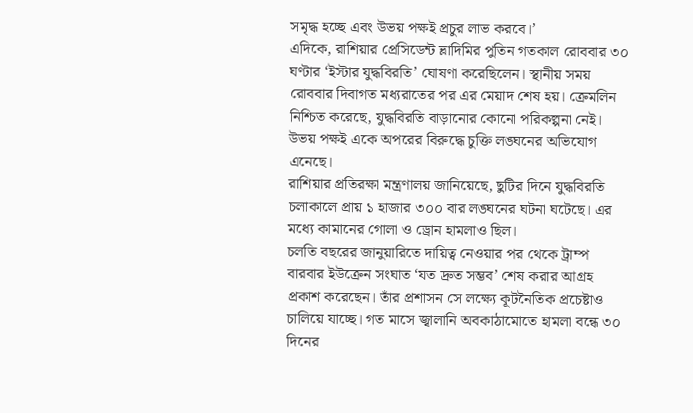সমৃদ্ধ হচ্ছে এবং উভয় পক্ষই প্রচুর লাভ করবে।’
এদিকে, রাশিয়ার প্রেসিডেন্ট ভ্লাদিমির পুতিন গতকাল রোববার ৩০ ঘণ্টার ‘ইস্টার যুদ্ধবিরতি’ ঘোষণা করেছিলেন। স্থানীয় সময় রোববার দিবাগত মধ্যরাতের পর এর মেয়াদ শেষ হয়। ক্রেমলিন নিশ্চিত করেছে, যুদ্ধবিরতি বাড়ানোর কোনো পরিকল্পনা নেই। উভয় পক্ষই একে অপরের বিরুদ্ধে চুক্তি লঙ্ঘনের অভিযোগ এনেছে।
রাশিয়ার প্রতিরক্ষা মন্ত্রণালয় জানিয়েছে, ছুটির দিনে যুদ্ধবিরতি চলাকালে প্রায় ১ হাজার ৩০০ বার লঙ্ঘনের ঘটনা ঘটেছে। এর মধ্যে কামানের গোলা ও ড্রোন হামলাও ছিল।
চলতি বছরের জানুয়ারিতে দায়িত্ব নেওয়ার পর থেকে ট্রাম্প বারবার ইউক্রেন সংঘাত ‘যত দ্রুত সম্ভব’ শেষ করার আগ্রহ প্রকাশ করেছেন। তাঁর প্রশাসন সে লক্ষ্যে কূটনৈতিক প্রচেষ্টাও চালিয়ে যাচ্ছে। গত মাসে জ্বালানি অবকাঠামোতে হামলা বন্ধে ৩০ দিনের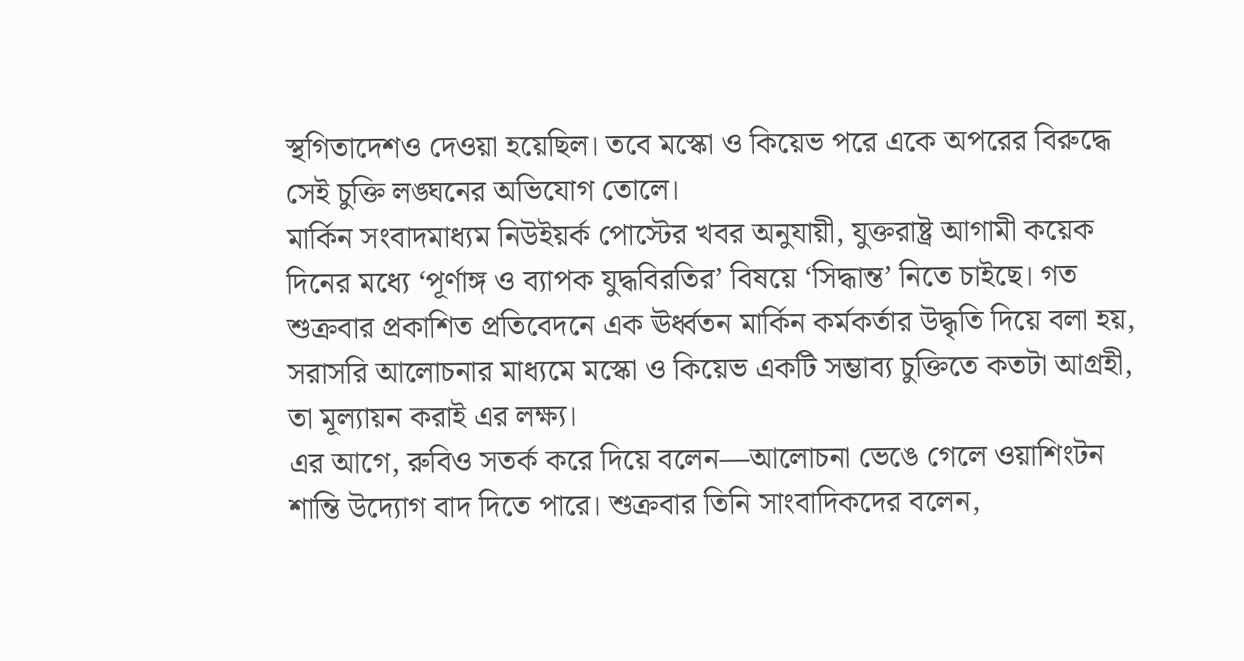স্থগিতাদেশও দেওয়া হয়েছিল। তবে মস্কো ও কিয়েভ পরে একে অপরের বিরুদ্ধে সেই চুক্তি লঙ্ঘনের অভিযোগ তোলে।
মার্কিন সংবাদমাধ্যম নিউইয়র্ক পোস্টের খবর অনুযায়ী, যুক্তরাষ্ট্র আগামী কয়েক দিনের মধ্যে ‘পূর্ণাঙ্গ ও ব্যাপক যুদ্ধবিরতির’ বিষয়ে ‘সিদ্ধান্ত’ নিতে চাইছে। গত শুক্রবার প্রকাশিত প্রতিবেদনে এক ঊর্ধ্বতন মার্কিন কর্মকর্তার উদ্ধৃতি দিয়ে বলা হয়, সরাসরি আলোচনার মাধ্যমে মস্কো ও কিয়েভ একটি সম্ভাব্য চুক্তিতে কতটা আগ্রহী, তা মূল্যায়ন করাই এর লক্ষ্য।
এর আগে, রুবিও সতর্ক করে দিয়ে বলেন—আলোচনা ভেঙে গেলে ওয়াশিংটন শান্তি উদ্যোগ বাদ দিতে পারে। শুক্রবার তিনি সাংবাদিকদের বলেন,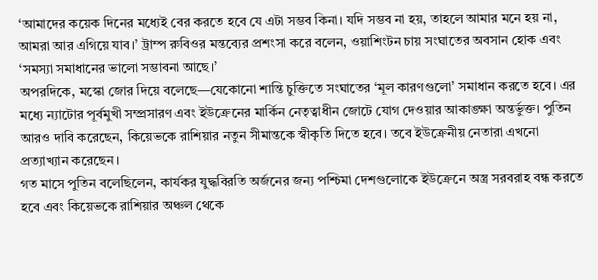‘আমাদের কয়েক দিনের মধ্যেই বের করতে হবে যে এটা সম্ভব কিনা। যদি সম্ভব না হয়, তাহলে আমার মনে হয় না, আমরা আর এগিয়ে যাব।’ ট্রাম্প রুবিওর মন্তব্যের প্রশংসা করে বলেন, ওয়াশিংটন চায় সংঘাতের অবসান হোক এবং ‘সমস্যা সমাধানের ভালো সম্ভাবনা আছে।’
অপরদিকে, মস্কো জোর দিয়ে বলেছে—যেকোনো শান্তি চুক্তিতে সংঘাতের ‘মূল কারণগুলো’ সমাধান করতে হবে। এর মধ্যে ন্যাটোর পূর্বমুখী সম্প্রসারণ এবং ইউক্রেনের মার্কিন নেতৃত্বাধীন জোটে যোগ দেওয়ার আকাঙ্ক্ষা অন্তর্ভুক্ত। পুতিন আরও দাবি করেছেন, কিয়েভকে রাশিয়ার নতুন সীমান্তকে স্বীকৃতি দিতে হবে। তবে ইউক্রেনীয় নেতারা এখনো প্রত্যাখ্যান করেছেন।
গত মাসে পুতিন বলেছিলেন, কার্যকর যুদ্ধবিরতি অর্জনের জন্য পশ্চিমা দেশগুলোকে ইউক্রেনে অস্ত্র সরবরাহ বন্ধ করতে হবে এবং কিয়েভকে রাশিয়ার অঞ্চল থেকে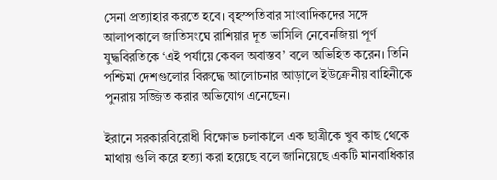সেনা প্রত্যাহার করতে হবে। বৃহস্পতিবার সাংবাদিকদের সঙ্গে আলাপকালে জাতিসংঘে রাশিয়ার দূত ভাসিলি নেবেনজিয়া পূর্ণ যুদ্ধবিরতিকে ‘এই পর্যায়ে কেবল অবাস্তব’ বলে অভিহিত করেন। তিনি পশ্চিমা দেশগুলোর বিরুদ্ধে আলোচনার আড়ালে ইউক্রেনীয় বাহিনীকে পুনরায় সজ্জিত করার অভিযোগ এনেছেন।

ইরানে সরকারবিরোধী বিক্ষোভ চলাকালে এক ছাত্রীকে খুব কাছ থেকে মাথায় গুলি করে হত্যা করা হয়েছে বলে জানিয়েছে একটি মানবাধিকার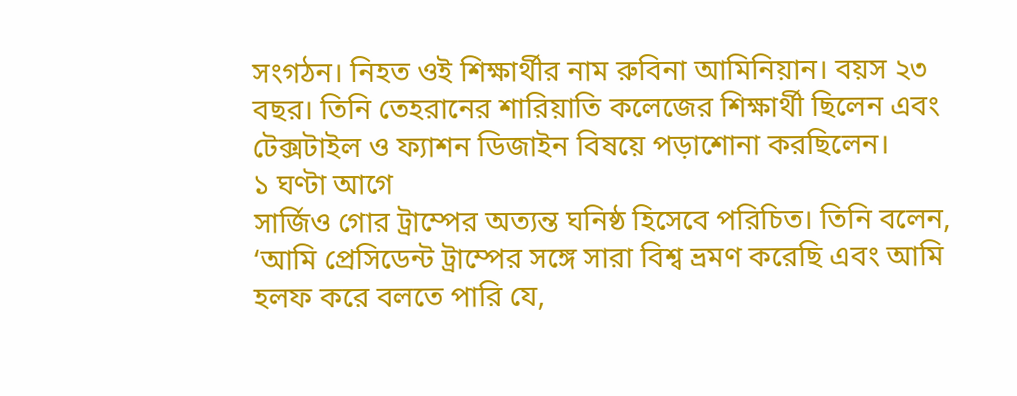সংগঠন। নিহত ওই শিক্ষার্থীর নাম রুবিনা আমিনিয়ান। বয়স ২৩ বছর। তিনি তেহরানের শারিয়াতি কলেজের শিক্ষার্থী ছিলেন এবং টেক্সটাইল ও ফ্যাশন ডিজাইন বিষয়ে পড়াশোনা করছিলেন।
১ ঘণ্টা আগে
সার্জিও গোর ট্রাম্পের অত্যন্ত ঘনিষ্ঠ হিসেবে পরিচিত। তিনি বলেন, ‘আমি প্রেসিডেন্ট ট্রাম্পের সঙ্গে সারা বিশ্ব ভ্রমণ করেছি এবং আমি হলফ করে বলতে পারি যে,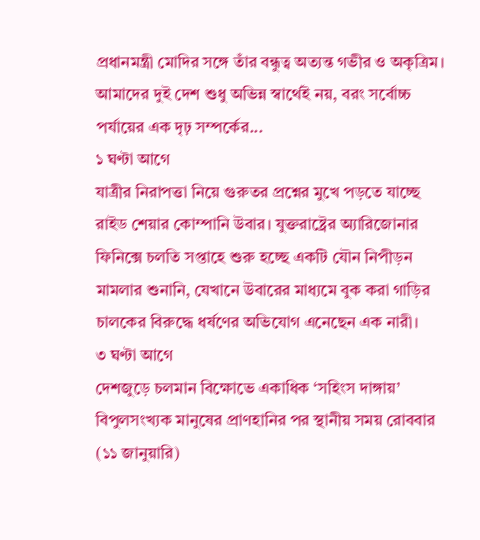প্রধানমন্ত্রী মোদির সঙ্গে তাঁর বন্ধুত্ব অত্যন্ত গভীর ও অকৃত্রিম। আমাদের দুই দেশ শুধু অভিন্ন স্বার্থেই নয়, বরং সর্বোচ্চ পর্যায়ের এক দৃঢ় সম্পর্কের...
১ ঘণ্টা আগে
যাত্রীর নিরাপত্তা নিয়ে গুরুতর প্রশ্নের মুখে পড়তে যাচ্ছে রাইড শেয়ার কোম্পানি উবার। যুক্তরাষ্ট্রের অ্যারিজোনার ফিনিক্সে চলতি সপ্তাহে শুরু হচ্ছে একটি যৌন নিপীড়ন মামলার শুনানি, যেখানে উবারের মাধ্যমে বুক করা গাড়ির চালকের বিরুদ্ধে ধর্ষণের অভিযোগ এনেছেন এক নারী।
৩ ঘণ্টা আগে
দেশজুড়ে চলমান বিক্ষোভে একাধিক ‘সহিংস দাঙ্গায়’ বিপুলসংখ্যক মানুষের প্রাণহানির পর স্থানীয় সময় রোববার (১১ জানুয়ারি)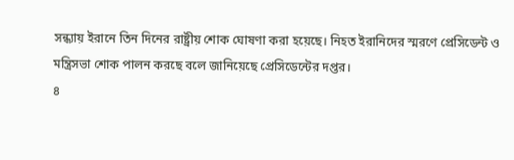সন্ধ্যায় ইরানে তিন দিনের রাষ্ট্রীয় শোক ঘোষণা করা হয়েছে। নিহত ইরানিদের স্মরণে প্রেসিডেন্ট ও মন্ত্রিসভা শোক পালন করছে বলে জানিয়েছে প্রেসিডেন্টের দপ্তর।
৪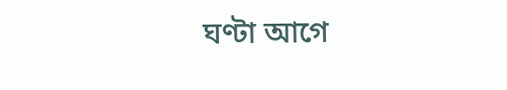ঘণ্টা আগে